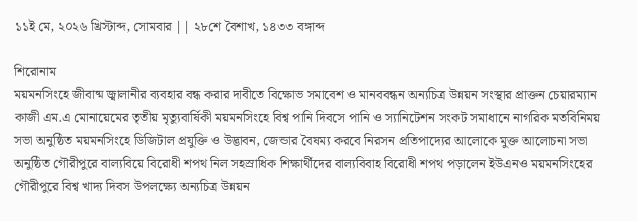১১ই মে, ২০২৬ খ্রিস্টাব্দ, সোমবার || ২৮শে বৈশাখ, ১৪৩৩ বঙ্গাব্দ

শিরোনাম
ময়মনসিংহে জীবাষ্ম জ্বালানীর ব্যবহার বন্ধ করার দাবীতে বিক্ষোভ সমাবেশ ও মানববন্ধন অন্যচিত্র উন্নয়ন সংস্থার প্রাক্তন চেয়ারম্যান কাজী এম.এ মোনায়েমের তৃতীয় মৃত্যুবার্ষিকী ময়মনসিংহে বিশ্ব পানি দিবসে পানি ও স্যানিটেশন সংকট সমাধানে নাগরিক মতবিনিময় সভা অনুষ্ঠিত ময়মনসিংহে ডিজিটাল প্রযুক্তি ও উদ্ভাবন, জেন্ডার বৈষম্য করবে নিরসন প্রতিপাদ্যের আলোকে মুক্ত আলোচনা সভা অনুষ্ঠিত গৌরীপুরে বাল্যবিয়ে বিরোধী শপথ নিল সহস্রাধিক শিক্ষার্থীদের বাল্যবিবাহ বিরোধী শপথ পড়ালেন ইউএনও ময়মনসিংহের গৌরীপুরে বিশ্ব খাদ্য দিবস উপলক্ষ্যে অন্যচিত্র উন্নয়ন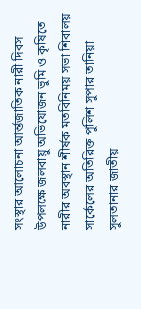সংস্থার আলোচনা আর্ন্তজাতিক নারী দিবস উপলক্ষে জলবায়ু অভিযোজন ভুমি ও কৃষিতে নারীর অবস্থান শীর্ষক মতবিনিময় সভা শিবালয় সার্কেলের অতিরিক্ত পুলিশ সুপার তানিয়া সুলতানার জাতীয়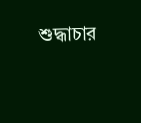শুদ্ধাচার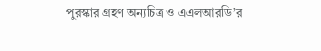পুরস্কার গ্রহণ অন্যচিত্র ও এএলআরডি’র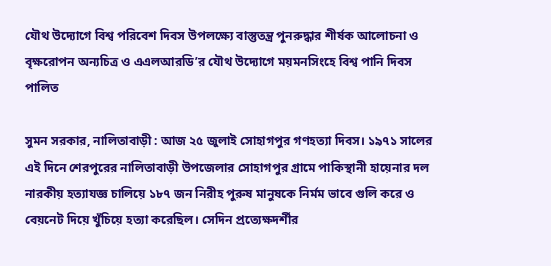যৌথ উদ্যোগে বিশ্ব পরিবেশ দিবস উপলক্ষ্যে বাস্তুতন্ত্র পুনরুদ্ধার শীর্ষক আলোচনা ও বৃক্ষরোপন অন্যচিত্র ও এএলআরডি’র যৌথ উদ্যোগে ময়মনসিংহে বিশ্ব পানি দিবস পালিত

সুমন সরকার, নালিতাবাড়ী : আজ ২৫ জুলাই সোহাগপুর গণহত্যা দিবস। ১৯৭১ সালের এই দিনে শেরপুরের নালিতাবাড়ী উপজেলার সোহাগপুর গ্রামে পাকিস্থানী হায়েনার দল নারকীয় হত্যাযজ্ঞ চালিয়ে ১৮৭ জন নিরীহ পুরুষ মানুষকে নির্মম ভাবে গুলি করে ও বেয়নেট দিয়ে খুঁচিয়ে হত্যা করেছিল। সেদিন প্রত্যেক্ষদর্শীর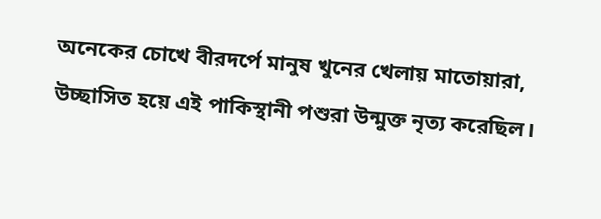অনেকের চোখে বীরদর্পে মানুষ খুনের খেলায় মাতোয়ারা, উচ্ছাসিত হয়ে এই পাকিস্থানী পশুরা উন্মুক্ত নৃত্য করেছিল।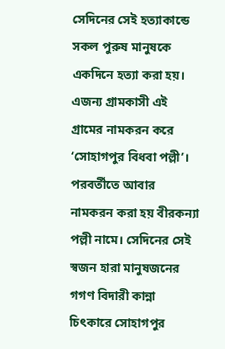সেদিনের সেই হত্যাকান্ডে সকল পুরুষ মানুষকে একদিনে হত্যা করা হয়। এজন্য গ্রামকাসী এই গ্রামের নামকরন করে ‘সোহাগপুর বিধবা পল্লী’। পরবর্তীতে আবার নামকরন করা হয় বীরকন্যা পল্লী নামে। সেদিনের সেই স্বজন হারা মানুষজনের গগণ বিদারী কান্না চিৎকারে সোহাগপুর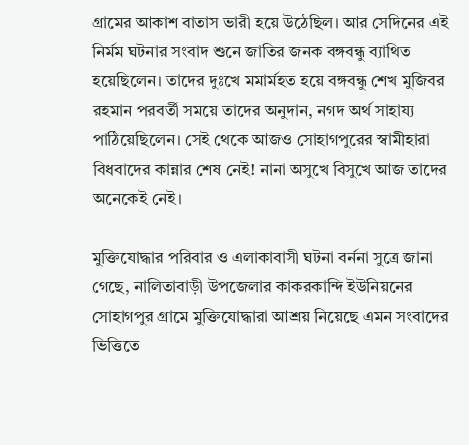গ্রামের আকাশ বাতাস ভারী হয়ে উঠেছিল। আর সেদিনের এই নির্মম ঘটনার সংবাদ শুনে জাতির জনক বঙ্গবন্ধু ব্যাথিত হয়েছিলেন। তাদের দুঃখে মমার্মহত হয়ে বঙ্গবন্ধু শেখ মুজিবর রহমান পরবর্তী সময়ে তাদের অনুদান, নগদ অর্থ সাহায্য পাঠিয়েছিলেন। সেই থেকে আজও সোহাগপুরের স্বামীহারা বিধবাদের কান্নার শেষ নেই! নানা অসুখে বিসুখে আজ তাদের অনেকেই নেই।

মুক্তিযোদ্ধার পরিবার ও এলাকাবাসী ঘটনা বর্ননা সুত্রে জানা গেছে, নালিতাবাড়ী উপজেলার কাকরকান্দি ইউনিয়নের সোহাগপুর গ্রামে মুক্তিযোদ্ধারা আশ্রয় নিয়েছে এমন সংবাদের ভিত্তিতে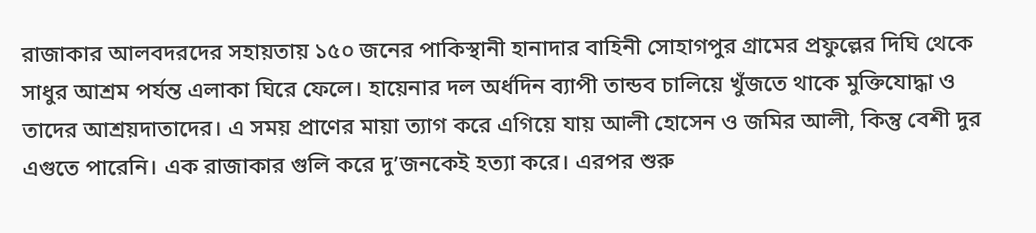রাজাকার আলবদরদের সহায়তায় ১৫০ জনের পাকিস্থানী হানাদার বাহিনী সোহাগপুর গ্রামের প্রফুল্লের দিঘি থেকে সাধুর আশ্রম পর্যন্ত এলাকা ঘিরে ফেলে। হায়েনার দল অর্ধদিন ব্যাপী তান্ডব চালিয়ে খুঁজতে থাকে মুক্তিযোদ্ধা ও তাদের আশ্রয়দাতাদের। এ সময় প্রাণের মায়া ত্যাগ করে এগিয়ে যায় আলী হোসেন ও জমির আলী, কিন্তু বেশী দুর এগুতে পারেনি। এক রাজাকার গুলি করে দু’জনকেই হত্যা করে। এরপর শুরু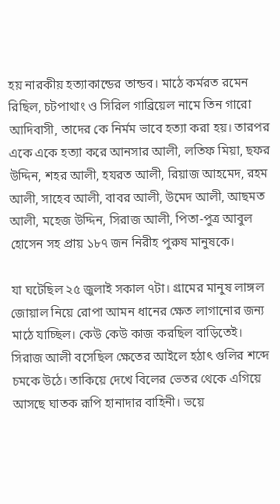হয় নারকীয় হত্যাকান্ডের তান্ডব। মাঠে কর্মরত রমেন রিছিল, চটপাথাং ও সিরিল গাব্রিয়েল নামে তিন গারো আদিবাসী, তাদের কে নির্মম ভাবে হত্যা করা হয়। তারপর একে একে হত্যা করে আনসার আলী, লতিফ মিয়া, ছফর উদ্দিন, শহর আলী, হযরত আলী, রিয়াজ আহমেদ, রহম আলী, সাহেব আলী, বাবর আলী, উমেদ আলী, আছমত আলী, মহেজ উদ্দিন, সিরাজ আলী, পিতা-পুত্র আবুল হোসেন সহ প্রায় ১৮৭ জন নিরীহ পুরুষ মানুষকে।

যা ঘটেছিল ২৫ জুলাই সকাল ৭টা। গ্রামের মানুষ লাঙ্গল জোয়াল নিয়ে রোপা আমন ধানের ক্ষেত লাগানোর জন্য মাঠে যাচ্ছিল। কেউ কেউ কাজ করছিল বাড়িতেই। সিরাজ আলী বসেছিল ক্ষেতের আইলে হঠাৎ গুলির শব্দে চমকে উঠে। তাকিয়ে দেখে বিলের ভেতর থেকে এগিয়ে আসছে ঘাতক রূপি হানাদার বাহিনী। ভয়ে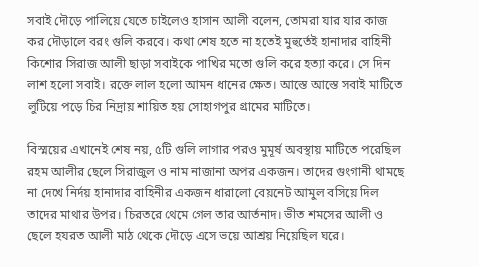সবাই দৌড়ে পালিয়ে যেতে চাইলেও হাসান আলী বলেন, তোমরা যার যার কাজ কর দৌড়ালে বরং গুলি করবে। কথা শেষ হতে না হতেই মুহুর্তেই হানাদার বাহিনী কিশোর সিরাজ আলী ছাড়া সবাইকে পাখির মতো গুলি করে হত্যা করে। সে দিন লাশ হলো সবাই। রক্তে লাল হলো আমন ধানের ক্ষেত। আস্তে আস্তে সবাই মাটিতে লুটিয়ে পড়ে চির নিদ্রায় শায়িত হয় সোহাগপুর গ্রামের মাটিতে।

বিস্ময়ের এখানেই শেষ নয়, ৫টি গুলি লাগার পরও মুমূর্ষ অবস্থায় মাটিতে পরেছিল রহম আলীর ছেলে সিরাজুল ও নাম নাজানা অপর একজন। তাদের গুংগানী থামছে না দেখে নির্দয় হানাদার বাহিনীর একজন ধারালো বেয়নেট আমুল বসিয়ে দিল তাদের মাথার উপর। চিরতরে থেমে গেল তার আর্তনাদ। ভীত শমসের আলী ও ছেলে হযরত আলী মাঠ থেকে দৌড়ে এসে ভয়ে আশ্রয় নিয়েছিল ঘরে।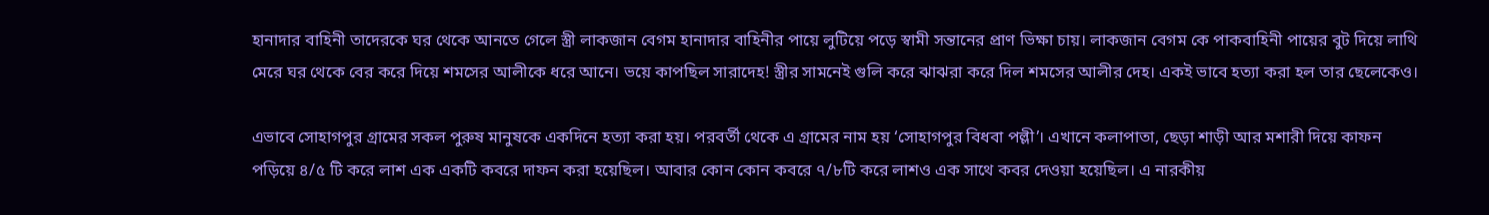হানাদার বাহিনী তাদেরকে ঘর থেকে আনতে গেলে স্ত্রী লাকজান বেগম হানাদার বাহিনীর পায়ে লুটিয়ে পড়ে স্বামী সন্তানের প্রাণ ভিক্ষা চায়। লাকজান বেগম কে পাকবাহিনী পায়ের বুট দিয়ে লাথি মেরে ঘর থেকে বের করে দিয়ে শমসের আলীকে ধরে আনে। ভয়ে কাপছিল সারাদেহ! স্ত্রীর সামনেই গুলি করে ঝাঝরা করে দিল শমসের আলীর দেহ। একই ভাবে হত্যা করা হল তার ছেলেকেও।

এভাবে সোহাগপুর গ্রামের সকল পুরুষ মানুষকে একদিনে হত্যা করা হয়। পরবর্তী থেকে এ গ্রামের নাম হয় ‘সোহাগপুর বিধবা পল্লী’। এখানে কলাপাতা, ছেড়া শাড়ী আর মশারী দিয়ে কাফন পড়িয়ে ৪/৫ টি করে লাশ এক একটি কবরে দাফন করা হয়েছিল। আবার কোন কোন কবরে ৭/৮টি করে লাশও এক সাথে কবর দেওয়া হয়েছিল। এ নারকীয়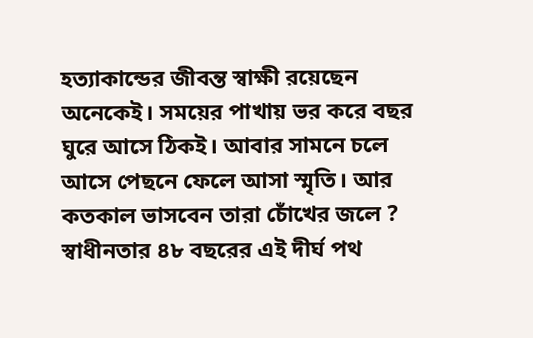হত্যাকান্ডের জীবন্ত স্বাক্ষী রয়েছেন অনেকেই। সময়ের পাখায় ভর করে বছর ঘুরে আসে ঠিকই। আবার সামনে চলে আসে পেছনে ফেলে আসা স্মৃতি। আর কতকাল ভাসবেন তারা চোঁখের জলে ? স্বাধীনতার ৪৮ বছরের এই দীর্ঘ পথ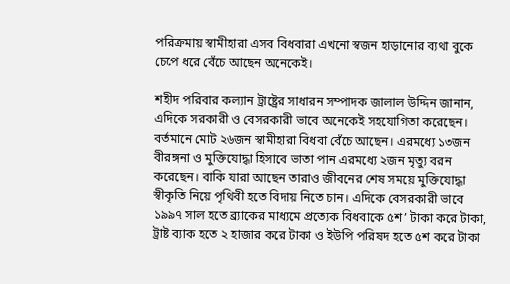পরিক্রমায় স্বামীহারা এসব বিধবারা এখনো স্বজন হাড়ানোর ব্যথা বুকে চেপে ধরে বেঁচে আছেন অনেকেই।

শহীদ পরিবার কল্যান ট্রাষ্ট্রের সাধারন সম্পাদক জালাল উদ্দিন জানান, এদিকে সরকারী ও বেসরকারী ভাবে অনেকেই সহযোগিতা করেছেন। বর্তমানে মোট ২৬জন স্বামীহারা বিধবা বেঁচে আছেন। এরমধ্যে ১৩জন বীরঙ্গনা ও মুক্তিযোদ্ধা হিসাবে ভাতা পান এরমধ্যে ২জন মৃত্যু বরন করেছেন। বাকি যারা আছেন তারাও জীবনের শেষ সময়ে মুক্তিযোদ্ধা স্বীকৃতি নিয়ে পৃথিবী হতে বিদায় নিতে চান। এদিকে বেসরকারী ভাবে ১৯৯৭ সাল হতে ব্র্যাকের মাধ্যমে প্রত্যেক বিধবাকে ৫শ’ টাকা করে টাকা, ট্রাষ্ট ব্যাক হতে ২ হাজার করে টাকা ও ইউপি পরিষদ হতে ৫শ করে টাকা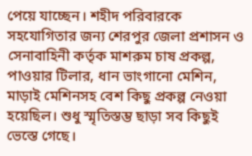পেয়ে যাচ্ছেন। শহীদ পরিবারকে সহযোগিতার জন্য শেরপুর জেলা প্রশাসন ও সেনাবাহিনী কর্তৃক মাশরুম চাষ প্রকল্প, পাওয়ার টিলার, ধান ভাংগানো মেশিন, মাড়াই মেশিনসহ বেশ কিছু প্রকল্প নেওয়া হয়েছিল। শুধু স্মৃতিস্তম্ভ ছাড়া সব কিছুই ভেস্তে গেছে।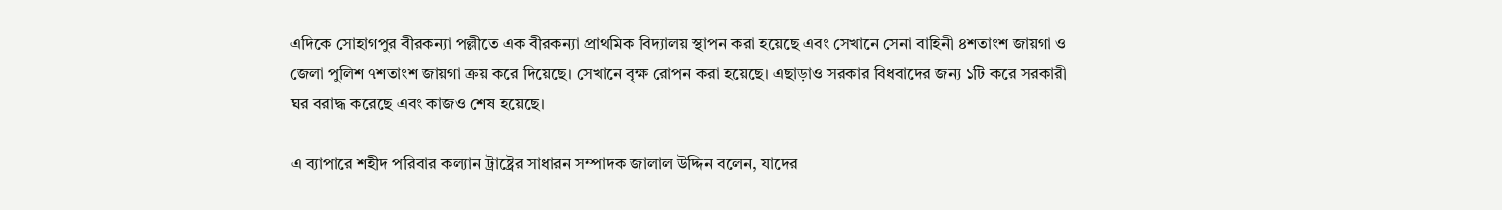এদিকে সোহাগপুর বীরকন্যা পল্লীতে এক বীরকন্যা প্রাথমিক বিদ্যালয় স্থাপন করা হয়েছে এবং সেখানে সেনা বাহিনী ৪শতাংশ জায়গা ও জেলা পুলিশ ৭শতাংশ জায়গা ক্রয় করে দিয়েছে। সেখানে বৃক্ষ রোপন করা হয়েছে। এছাড়াও সরকার বিধবাদের জন্য ১টি করে সরকারী ঘর বরাদ্ধ করেছে এবং কাজও শেষ হয়েছে।

এ ব্যাপারে শহীদ পরিবার কল্যান ট্রাষ্ট্রের সাধারন সম্পাদক জালাল উদ্দিন বলেন, যাদের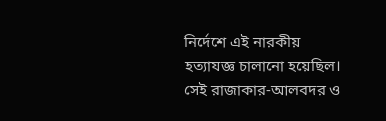নির্দেশে এই নারকীয় হত্যাযজ্ঞ চালানো হয়েছিল। সেই রাজাকার-আলবদর ও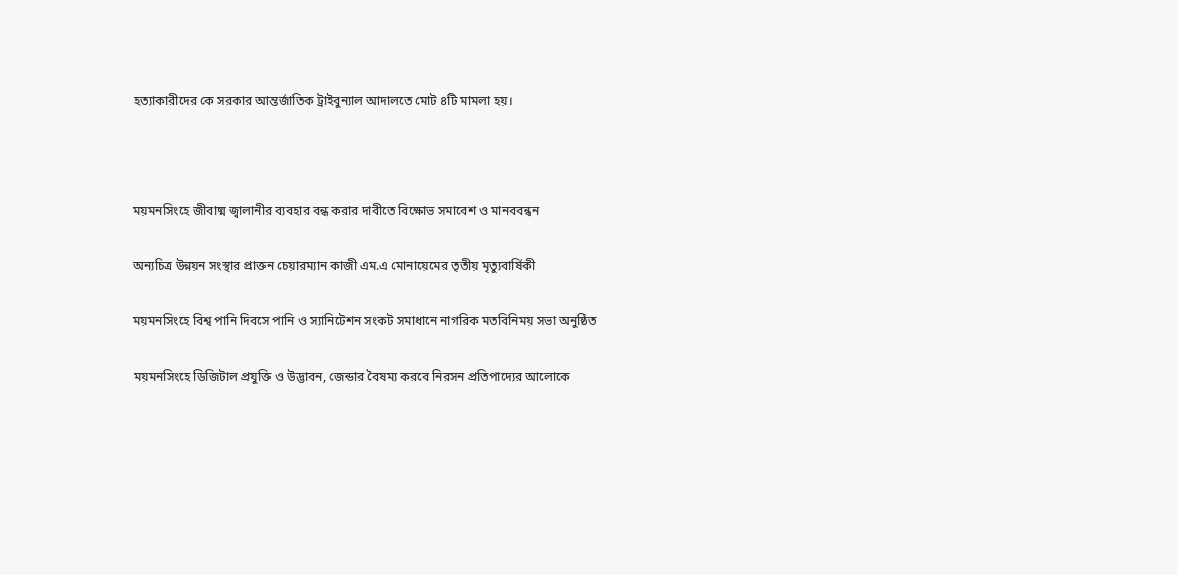হত্যাকারীদের কে সরকার আন্তর্জাতিক ট্রাইবুন্যাল আদালতে মোট ৪টি মামলা হয়।



ময়মনসিংহে জীবাষ্ম জ্বালানীর ব্যবহার বন্ধ করার দাবীতে বিক্ষোভ সমাবেশ ও মানববন্ধন

অন্যচিত্র উন্নয়ন সংস্থার প্রাক্তন চেয়ারম্যান কাজী এম.এ মোনায়েমের তৃতীয় মৃত্যুবার্ষিকী

ময়মনসিংহে বিশ্ব পানি দিবসে পানি ও স্যানিটেশন সংকট সমাধানে নাগরিক মতবিনিময় সভা অনুষ্ঠিত

ময়মনসিংহে ডিজিটাল প্রযুক্তি ও উদ্ভাবন, জেন্ডার বৈষম্য করবে নিরসন প্রতিপাদ্যের আলোকে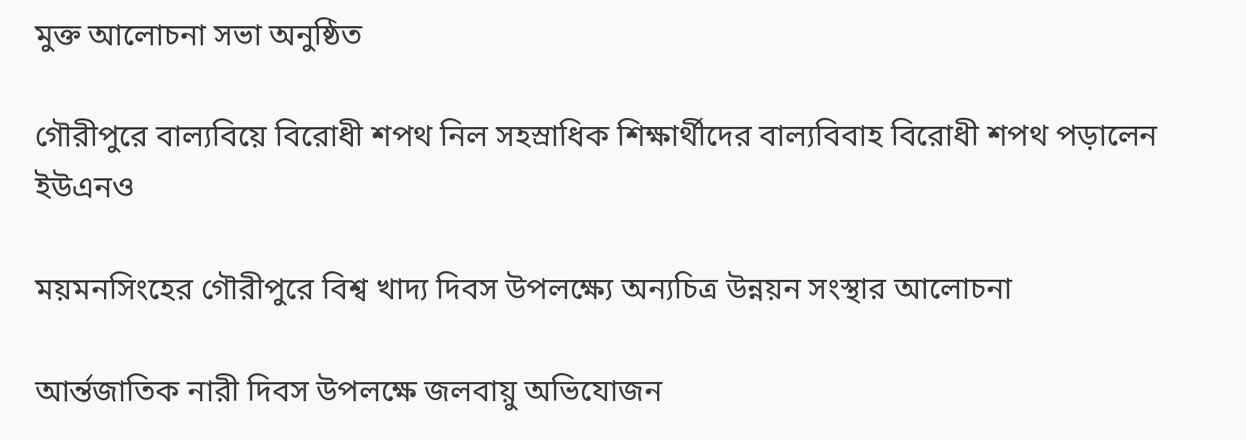মুক্ত আলোচনা সভা অনুষ্ঠিত

গৌরীপুরে বাল্যবিয়ে বিরোধী শপথ নিল সহস্রাধিক শিক্ষার্থীদের বাল্যবিবাহ বিরোধী শপথ পড়ালেন ইউএনও

ময়মনসিংহের গৌরীপুরে বিশ্ব খাদ্য দিবস উপলক্ষ্যে অন্যচিত্র উন্নয়ন সংস্থার আলোচনা

আর্ন্তজাতিক নারী দিবস উপলক্ষে জলবায়ু অভিযোজন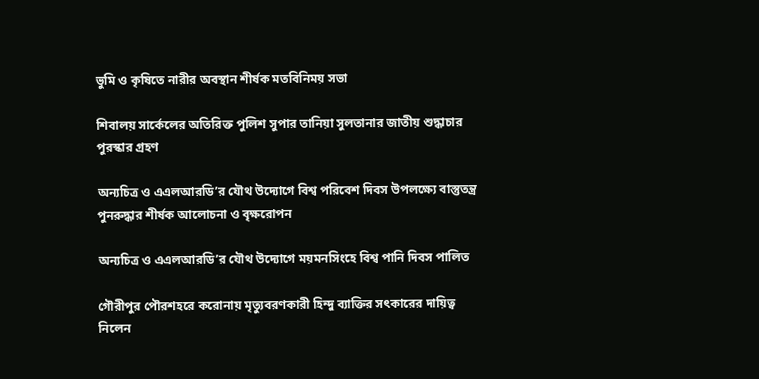ভুমি ও কৃষিতে নারীর অবস্থান শীর্ষক মতবিনিময় সভা

শিবালয় সার্কেলের অতিরিক্ত পুলিশ সুপার তানিয়া সুলতানার জাতীয় শুদ্ধাচার পুরস্কার গ্রহণ

অন্যচিত্র ও এএলআরডি’র যৌথ উদ্যোগে বিশ্ব পরিবেশ দিবস উপলক্ষ্যে বাস্তুতন্ত্র পুনরুদ্ধার শীর্ষক আলোচনা ও বৃক্ষরোপন

অন্যচিত্র ও এএলআরডি’র যৌথ উদ্যোগে ময়মনসিংহে বিশ্ব পানি দিবস পালিত

গৌরীপুর পৌরশহরে করোনায় মৃত্যুবরণকারী হিন্দু ব্যাক্তির সৎকারের দায়িত্ব নিলেন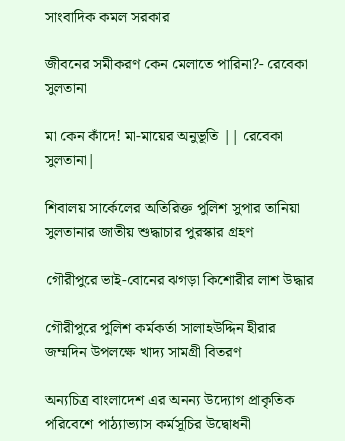সাংবাদিক কমল সরকার

জীবনের সমীকরণ কেন মেলাতে পারিনা?- রেবেকা সুলতানা

মা কেন কাঁদে! মা-মায়ের অনুভূতি || রেবেকা সুলতানা|

শিবালয় সার্কেলের অতিরিক্ত পুলিশ সুপার তানিয়া সুলতানার জাতীয় শুদ্ধাচার পুরস্কার গ্রহণ

গৌরীপুরে ভাই-বোনের ঝগড়া কিশোরীর লাশ উদ্ধার

গৌরীপুরে পুলিশ কর্মকর্তা সালাহউদ্দিন হীরার জম্মদিন উপলক্ষে খাদ্য সামগ্রী বিতরণ

অন্যচিত্র বাংলাদেশ এর অনন্য উদ্যোগ প্রাকৃতিক পরিবেশে পাঠ্যাভ্যাস কর্মসূচির উদ্বোধনী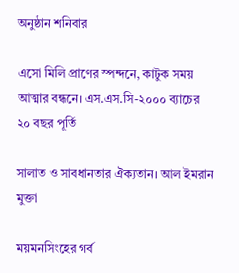অনুষ্ঠান শনিবার

এসো মিলি প্রাণের স্পন্দনে, কাটুক সময় আত্মার বন্ধনে। এস.এস.সি-২০০০ ব্যাচের ২০ বছর পূর্তি

সালাত ও সাবধানতার ঐক্যতান। আল ইমরান মুক্তা

ময়মনসিংহের গর্ব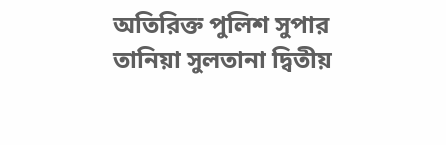অতিরিক্ত পুলিশ সুপার তানিয়া সুলতানা দ্বিতীয়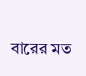বারের মত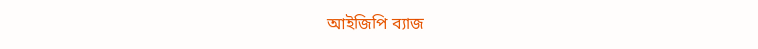আইজিপি ব্যাজ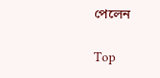পেলেন

Top